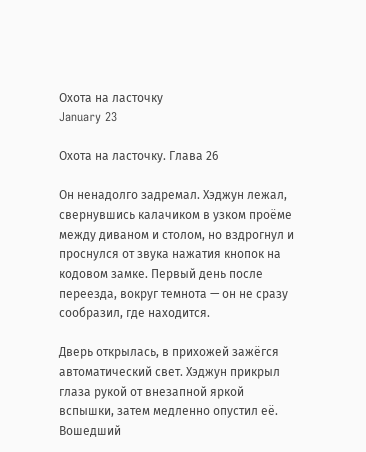Охота на ласточку
January 23

Охота на ласточку. Глава 26

Он ненадолго задремал. Хэджун лежал, свернувшись калачиком в узком проёме между диваном и столом, но вздрогнул и проснулся от звука нажатия кнопок на кодовом замке. Первый день после переезда, вокруг темнота — он не сразу сообразил, где находится.

Дверь открылась, в прихожей зажёгся автоматический свет. Хэджун прикрыл глаза рукой от внезапной яркой вспышки, затем медленно опустил её. Вошедший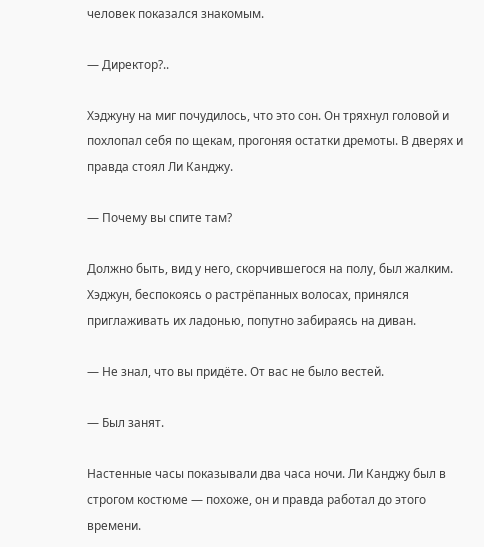человек показался знакомым.

— Директор?..

Хэджуну на миг почудилось, что это сон. Он тряхнул головой и похлопал себя по щекам, прогоняя остатки дремоты. В дверях и правда стоял Ли Канджу.

— Почему вы спите там?

Должно быть, вид у него, скорчившегося на полу, был жалким. Хэджун, беспокоясь о растрёпанных волосах, принялся приглаживать их ладонью, попутно забираясь на диван.

— Не знал, что вы придёте. От вас не было вестей.

— Был занят.

Настенные часы показывали два часа ночи. Ли Канджу был в строгом костюме — похоже, он и правда работал до этого времени.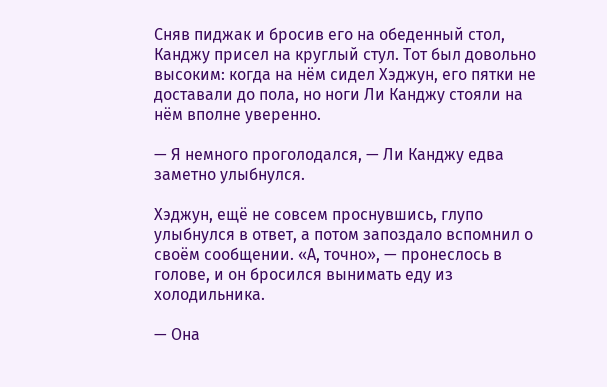Сняв пиджак и бросив его на обеденный стол, Канджу присел на круглый стул. Тот был довольно высоким: когда на нём сидел Хэджун, его пятки не доставали до пола, но ноги Ли Канджу стояли на нём вполне уверенно.

— Я немного проголодался, — Ли Канджу едва заметно улыбнулся.

Хэджун, ещё не совсем проснувшись, глупо улыбнулся в ответ, а потом запоздало вспомнил о своём сообщении. «А, точно», — пронеслось в голове, и он бросился вынимать еду из холодильника.

— Она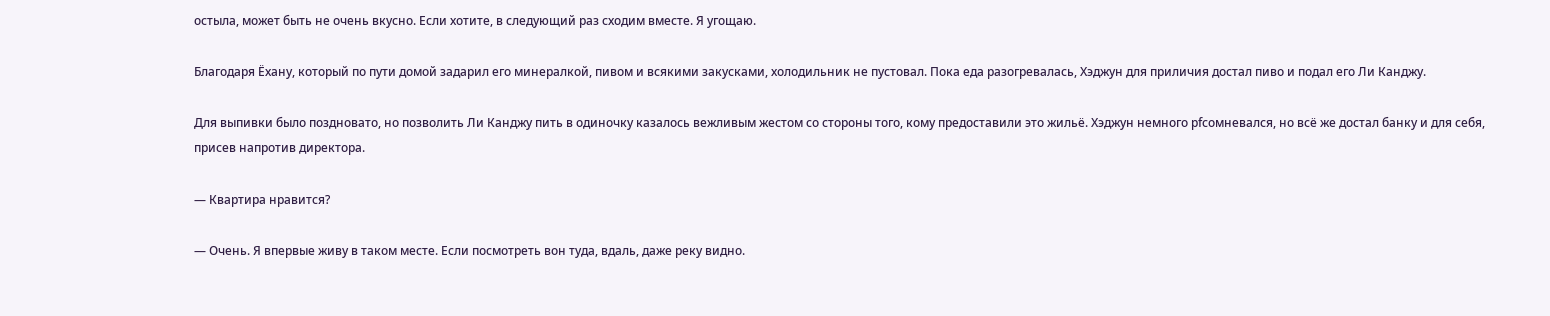остыла, может быть не очень вкусно. Если хотите, в следующий раз сходим вместе. Я угощаю.

Благодаря Ёхану, который по пути домой задарил его минералкой, пивом и всякими закусками, холодильник не пустовал. Пока еда разогревалась, Хэджун для приличия достал пиво и подал его Ли Канджу.

Для выпивки было поздновато, но позволить Ли Канджу пить в одиночку казалось вежливым жестом со стороны того, кому предоставили это жильё. Хэджун немного pfсомневался, но всё же достал банку и для себя, присев напротив директора.

— Квартира нравится?

— Очень. Я впервые живу в таком месте. Если посмотреть вон туда, вдаль, даже реку видно.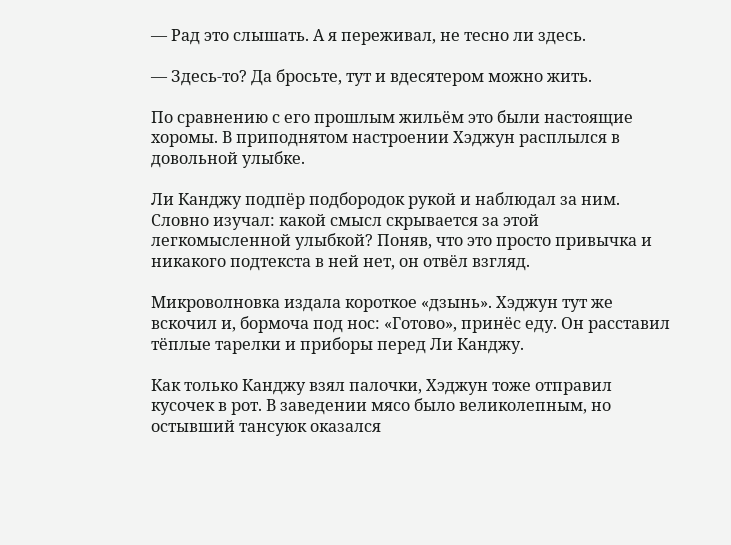— Рад это слышать. А я переживал, не тесно ли здесь.

— Здесь-то? Да бросьте, тут и вдесятером можно жить.

По сравнению с его прошлым жильём это были настоящие хоромы. В приподнятом настроении Хэджун расплылся в довольной улыбке.

Ли Канджу подпёр подбородок рукой и наблюдал за ним. Словно изучал: какой смысл скрывается за этой легкомысленной улыбкой? Поняв, что это просто привычка и никакого подтекста в ней нет, он отвёл взгляд.

Микроволновка издала короткое «дзынь». Хэджун тут же вскочил и, бормоча под нос: «Готово», принёс еду. Он расставил тёплые тарелки и приборы перед Ли Канджу.

Как только Канджу взял палочки, Хэджун тоже отправил кусочек в рот. В заведении мясо было великолепным, но остывший тансуюк оказался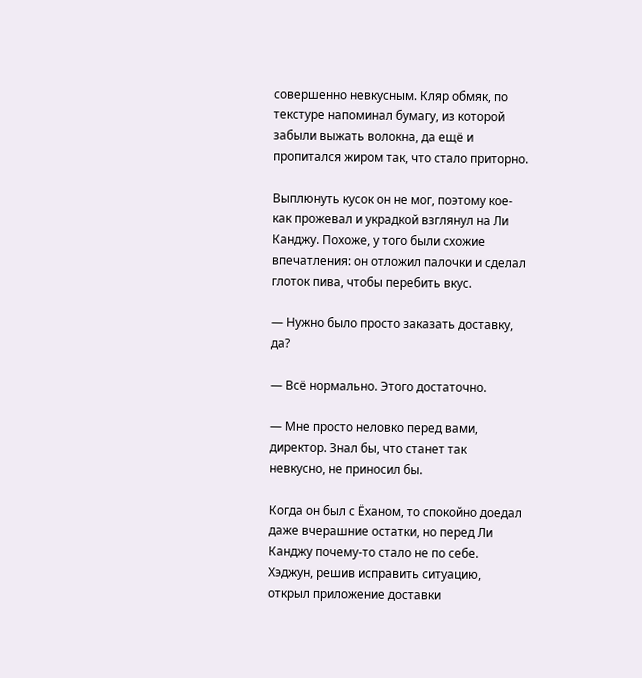совершенно невкусным. Кляр обмяк, по текстуре напоминал бумагу, из которой забыли выжать волокна, да ещё и пропитался жиром так, что стало приторно.

Выплюнуть кусок он не мог, поэтому кое-как прожевал и украдкой взглянул на Ли Канджу. Похоже, у того были схожие впечатления: он отложил палочки и сделал глоток пива, чтобы перебить вкус.

— Нужно было просто заказать доставку, да?

— Всё нормально. Этого достаточно.

— Мне просто неловко перед вами, директор. Знал бы, что станет так невкусно, не приносил бы.

Когда он был с Ёханом, то спокойно доедал даже вчерашние остатки, но перед Ли Канджу почему-то стало не по себе. Хэджун, решив исправить ситуацию, открыл приложение доставки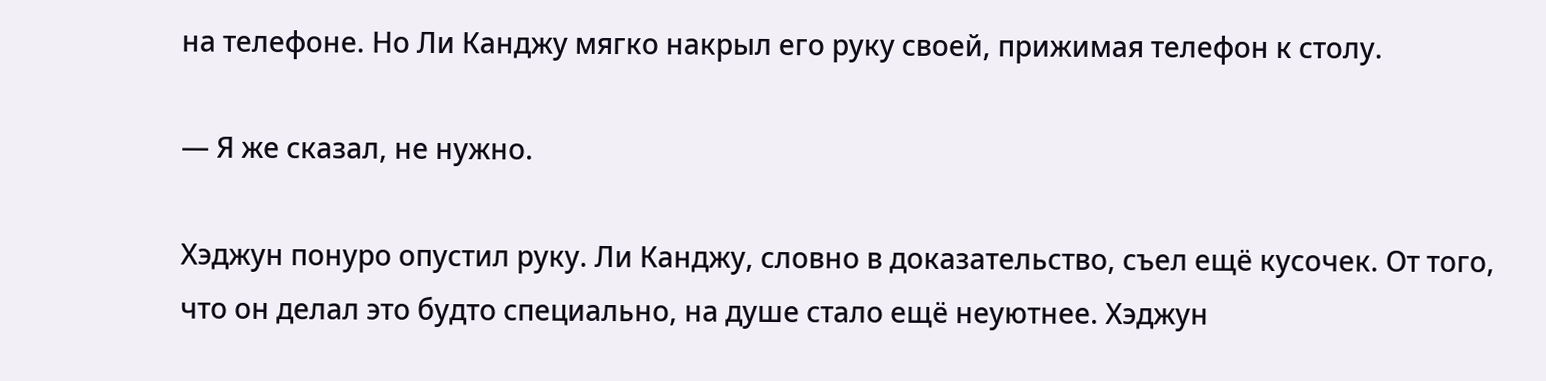на телефоне. Но Ли Канджу мягко накрыл его руку своей, прижимая телефон к столу.

— Я же сказал, не нужно.

Хэджун понуро опустил руку. Ли Канджу, словно в доказательство, съел ещё кусочек. От того, что он делал это будто специально, на душе стало ещё неуютнее. Хэджун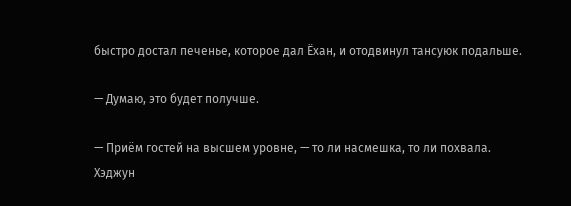быстро достал печенье, которое дал Ёхан, и отодвинул тансуюк подальше.

— Думаю, это будет получше.

— Приём гостей на высшем уровне, — то ли насмешка, то ли похвала. Хэджун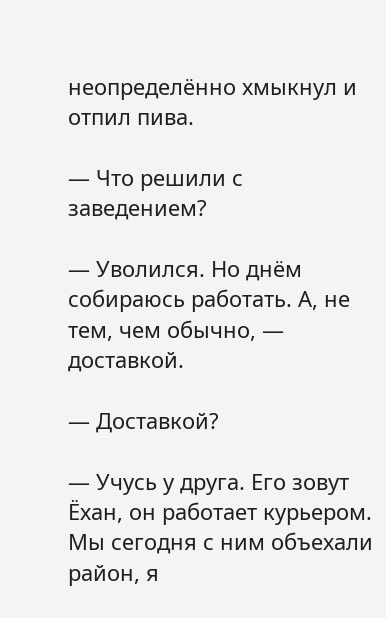неопределённо хмыкнул и отпил пива.

— Что решили с заведением?

— Уволился. Но днём собираюсь работать. А, не тем, чем обычно, — доставкой.

— Доставкой?

— Учусь у друга. Его зовут Ёхан, он работает курьером. Мы сегодня с ним объехали район, я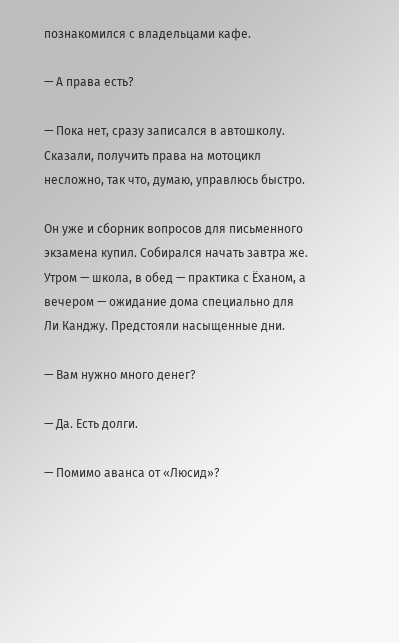познакомился с владельцами кафе.

— А права есть?

— Пока нет, сразу записался в автошколу. Сказали, получить права на мотоцикл несложно, так что, думаю, управлюсь быстро.

Он уже и сборник вопросов для письменного экзамена купил. Собирался начать завтра же. Утром — школа, в обед — практика с Ёханом, а вечером — ожидание дома специально для Ли Канджу. Предстояли насыщенные дни.

— Вам нужно много денег?

— Да. Есть долги.

— Помимо аванса от «Люсид»?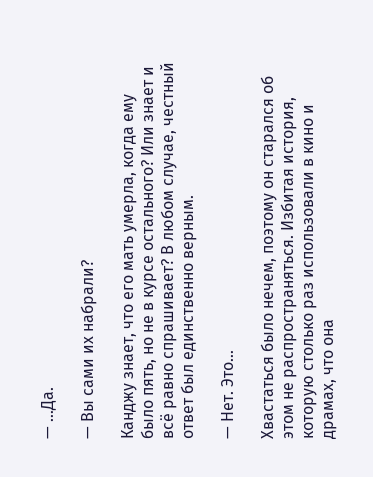— …Да.

— Вы сами их набрали?

Канджу знает, что его мать умерла, когда ему было пять, но не в курсе остального? Или знает и всё равно спрашивает? В любом случае, честный ответ был единственно верным.

— Нет. Это…

Хвастаться было нечем, поэтому он старался об этом не распространяться. Избитая история, которую столько раз использовали в кино и драмах, что она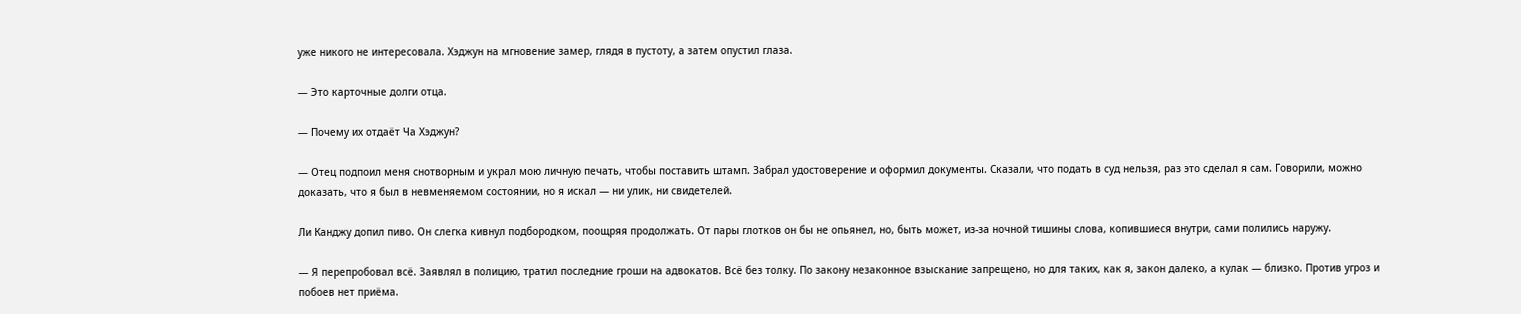уже никого не интересовала. Хэджун на мгновение замер, глядя в пустоту, а затем опустил глаза.

— Это карточные долги отца.

— Почему их отдаёт Ча Хэджун?

— Отец подпоил меня снотворным и украл мою личную печать, чтобы поставить штамп. Забрал удостоверение и оформил документы. Сказали, что подать в суд нельзя, раз это сделал я сам. Говорили, можно доказать, что я был в невменяемом состоянии, но я искал — ни улик, ни свидетелей.

Ли Канджу допил пиво. Он слегка кивнул подбородком, поощряя продолжать. От пары глотков он бы не опьянел, но, быть может, из-за ночной тишины слова, копившиеся внутри, сами полились наружу.

— Я перепробовал всё. Заявлял в полицию, тратил последние гроши на адвокатов. Всё без толку. По закону незаконное взыскание запрещено, но для таких, как я, закон далеко, а кулак — близко. Против угроз и побоев нет приёма.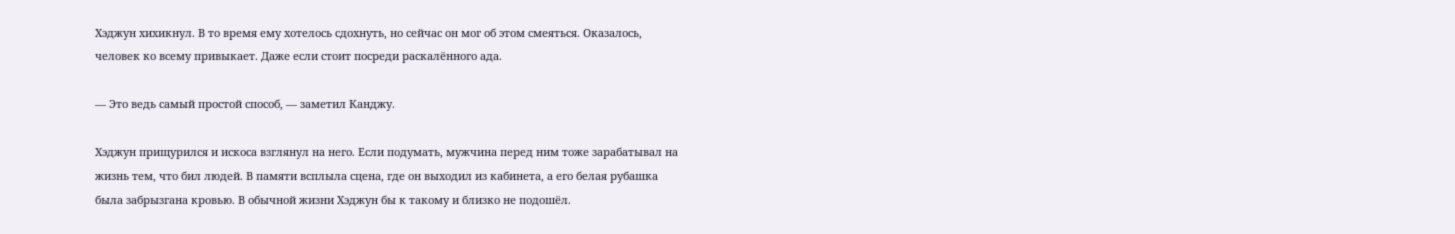Хэджун хихикнул. В то время ему хотелось сдохнуть, но сейчас он мог об этом смеяться. Оказалось, человек ко всему привыкает. Даже если стоит посреди раскалённого ада.

— Это ведь самый простой способ, — заметил Канджу.

Хэджун прищурился и искоса взглянул на него. Если подумать, мужчина перед ним тоже зарабатывал на жизнь тем, что бил людей. В памяти всплыла сцена, где он выходил из кабинета, а его белая рубашка была забрызгана кровью. В обычной жизни Хэджун бы к такому и близко не подошёл.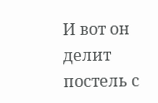И вот он делит постель с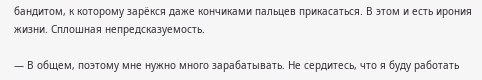бандитом, к которому зарёкся даже кончиками пальцев прикасаться. В этом и есть ирония жизни. Сплошная непредсказуемость.

— В общем, поэтому мне нужно много зарабатывать. Не сердитесь, что я буду работать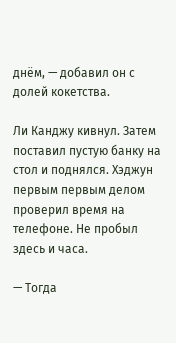днём, — добавил он с долей кокетства.

Ли Канджу кивнул. Затем поставил пустую банку на стол и поднялся. Хэджун первым первым делом проверил время на телефоне. Не пробыл здесь и часа.

— Тогда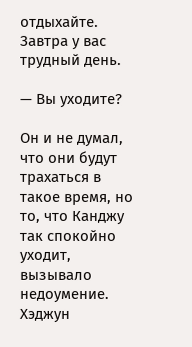отдыхайте. Завтра у вас трудный день.

— Вы уходите?

Он и не думал, что они будут трахаться в такое время, но то, что Канджу так спокойно уходит, вызывало недоумение. Хэджун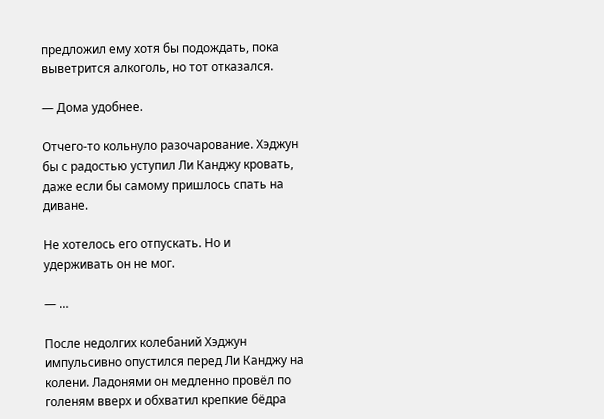предложил ему хотя бы подождать, пока выветрится алкоголь, но тот отказался.

— Дома удобнее.

Отчего-то кольнуло разочарование. Хэджун бы с радостью уступил Ли Канджу кровать, даже если бы самому пришлось спать на диване.

Не хотелось его отпускать. Но и удерживать он не мог.

— …

После недолгих колебаний Хэджун импульсивно опустился перед Ли Канджу на колени. Ладонями он медленно провёл по голеням вверх и обхватил крепкие бёдра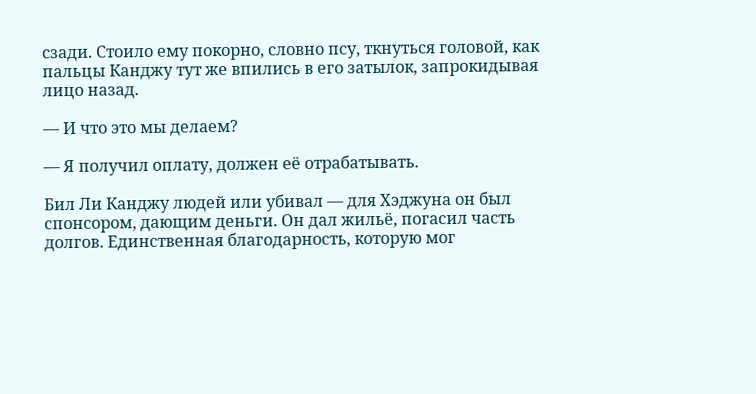сзади. Стоило ему покорно, словно псу, ткнуться головой, как пальцы Канджу тут же впились в его затылок, запрокидывая лицо назад.

— И что это мы делаем?

— Я получил оплату, должен её отрабатывать.

Бил Ли Канджу людей или убивал — для Хэджуна он был спонсором, дающим деньги. Он дал жильё, погасил часть долгов. Единственная благодарность, которую мог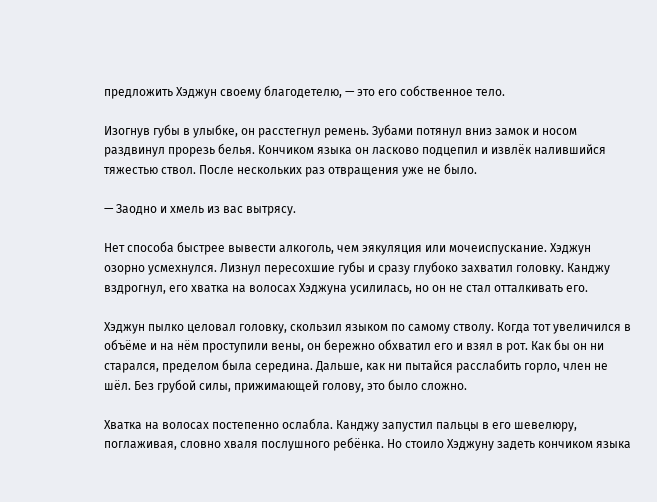предложить Хэджун своему благодетелю, — это его собственное тело.

Изогнув губы в улыбке, он расстегнул ремень. Зубами потянул вниз замок и носом раздвинул прорезь белья. Кончиком языка он ласково подцепил и извлёк налившийся тяжестью ствол. После нескольких раз отвращения уже не было.

— Заодно и хмель из вас вытрясу.

Нет способа быстрее вывести алкоголь, чем эякуляция или мочеиспускание. Хэджун озорно усмехнулся. Лизнул пересохшие губы и сразу глубоко захватил головку. Канджу вздрогнул, его хватка на волосах Хэджуна усилилась, но он не стал отталкивать его.

Хэджун пылко целовал головку, скользил языком по самому стволу. Когда тот увеличился в объёме и на нём проступили вены, он бережно обхватил его и взял в рот. Как бы он ни старался, пределом была середина. Дальше, как ни пытайся расслабить горло, член не шёл. Без грубой силы, прижимающей голову, это было сложно.

Хватка на волосах постепенно ослабла. Канджу запустил пальцы в его шевелюру, поглаживая, словно хваля послушного ребёнка. Но стоило Хэджуну задеть кончиком языка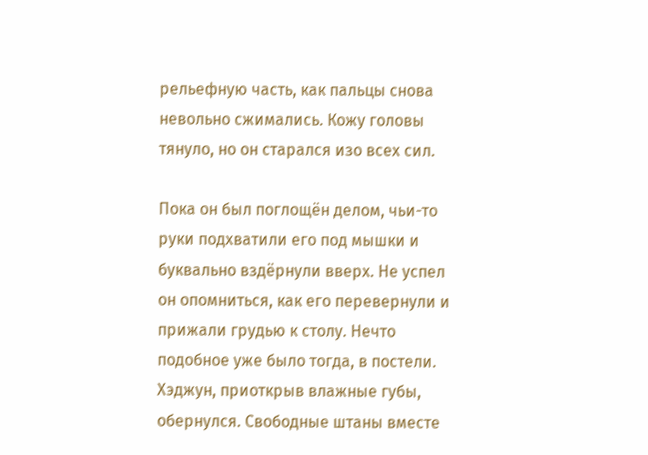рельефную часть, как пальцы снова невольно сжимались. Кожу головы тянуло, но он старался изо всех сил.

Пока он был поглощён делом, чьи-то руки подхватили его под мышки и буквально вздёрнули вверх. Не успел он опомниться, как его перевернули и прижали грудью к столу. Нечто подобное уже было тогда, в постели. Хэджун, приоткрыв влажные губы, обернулся. Свободные штаны вместе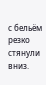с бельём резко стянули вниз.